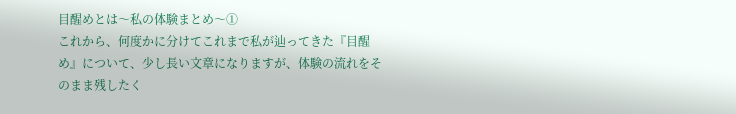目醒めとは〜私の体験まとめ〜①
これから、何度かに分けてこれまで私が辿ってきた『目醒め』について、少し長い文章になりますが、体験の流れをそのまま残したく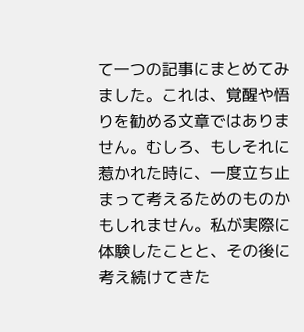て一つの記事にまとめてみました。これは、覚醒や悟りを勧める文章ではありません。むしろ、もしそれに惹かれた時に、一度立ち止まって考えるためのものかもしれません。私が実際に体験したことと、その後に考え続けてきた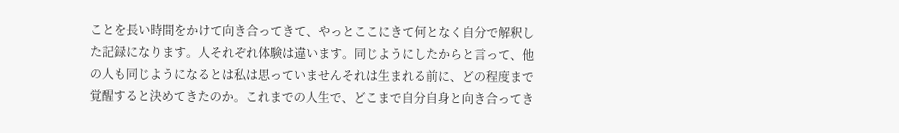ことを長い時間をかけて向き合ってきて、やっとここにきて何となく自分で解釈した記録になります。人それぞれ体験は違います。同じようにしたからと言って、他の人も同じようになるとは私は思っていませんそれは生まれる前に、どの程度まで覚醒すると決めてきたのか。これまでの人生で、どこまで自分自身と向き合ってき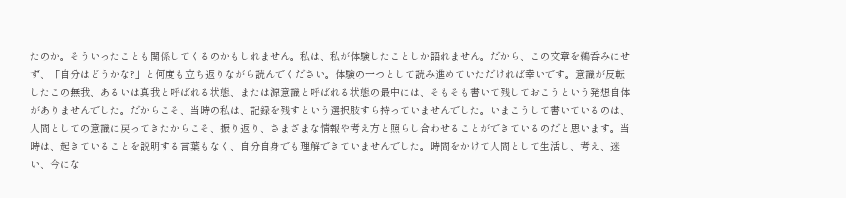たのか。そういったことも関係してくるのかもしれません。私は、私が体験したことしか語れません。だから、この文章を鵜呑みにせず、「自分はどうかな?」と何度も立ち返りながら読んでください。体験の一つとして読み進めていただければ幸いです。意識が反転したこの無我、あるいは真我と呼ばれる状態、または源意識と呼ばれる状態の最中には、そもそも書いて残しておこうという発想自体がありませんでした。だからこそ、当時の私は、記録を残すという選択肢すら持っていませんでした。いまこうして書いているのは、人間としての意識に戻ってきたからこそ、振り返り、さまざまな情報や考え方と照らし合わせることができているのだと思います。当時は、起きていることを説明する言葉もなく、自分自身でも理解できていませんでした。時間をかけて人間として生活し、考え、迷い、今にな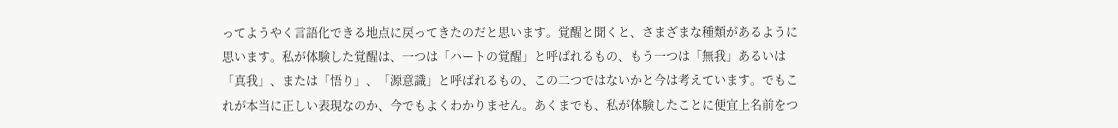ってようやく言語化できる地点に戻ってきたのだと思います。覚醒と聞くと、さまざまな種類があるように思います。私が体験した覚醒は、一つは「ハートの覚醒」と呼ばれるもの、もう一つは「無我」あるいは「真我」、または「悟り」、「源意識」と呼ばれるもの、この二つではないかと今は考えています。でもこれが本当に正しい表現なのか、今でもよくわかりません。あくまでも、私が体験したことに便宜上名前をつ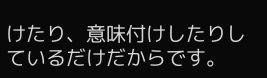けたり、意味付けしたりしているだけだからです。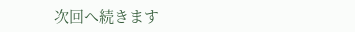次回へ続きます